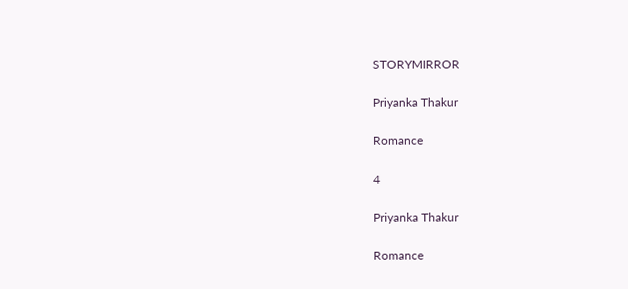STORYMIRROR

Priyanka Thakur

Romance

4

Priyanka Thakur

Romance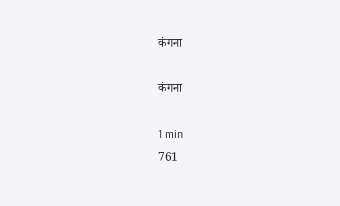कंगना

कंगना

1 min
761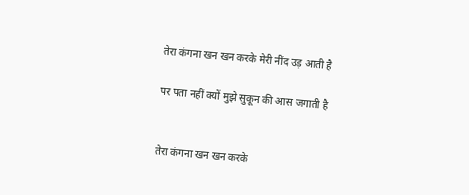तेरा कंगना खन खन करके मेरी नींद उड़ आती है

पर पता नहीं क्यों मुझे सुकून की आस जगाती है


तेरा कंगना खन खन करके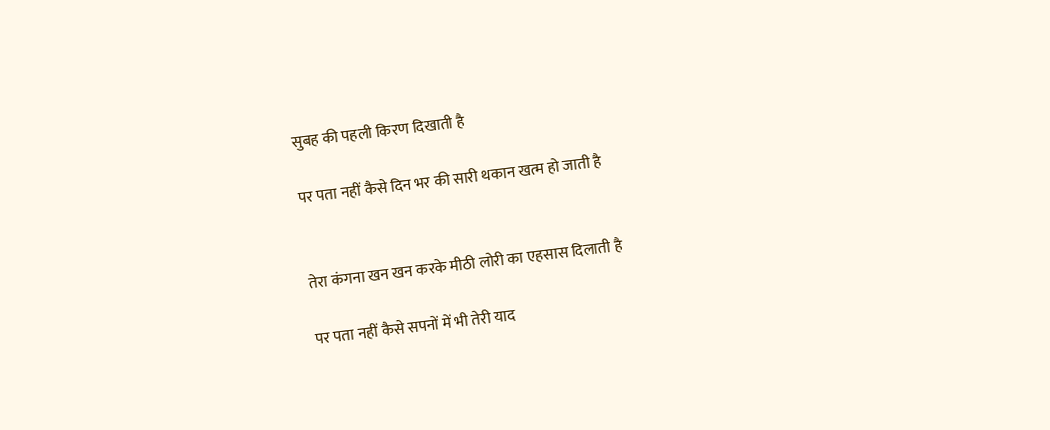सुबह की पहली किरण दिखाती है

पर पता नहीं कैसे दिन भर की सारी थकान खत्म हो जाती है


तेरा कंगना खन खन करके मीठी लोरी का एहसास दिलाती है

पर पता नहीं कैसे सपनों में भी तेरी याद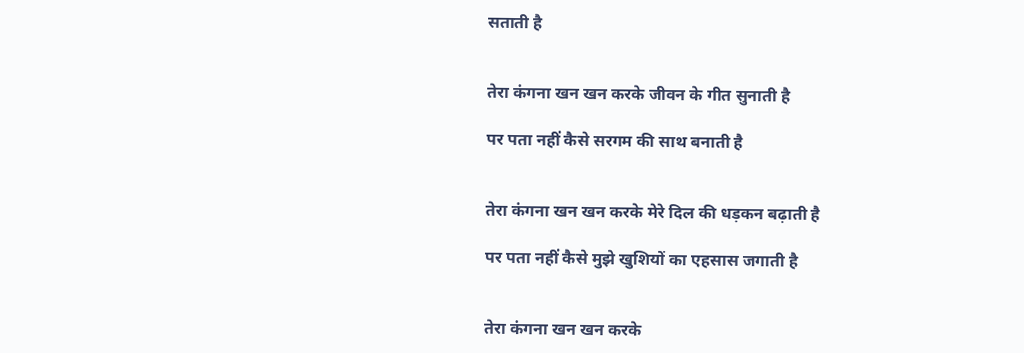सताती है


तेरा कंगना खन खन करके जीवन के गीत सुनाती है

पर पता नहीं कैसे सरगम की साथ बनाती है


तेरा कंगना खन खन करके मेरे दिल की धड़कन बढ़ाती है

पर पता नहीं कैसे मुझे खुशियों का एहसास जगाती है


तेरा कंगना खन खन करके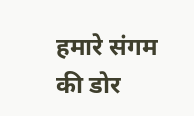हमारे संगम की डोर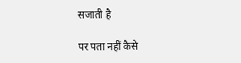सजाती है

पर पता नहीं कैसे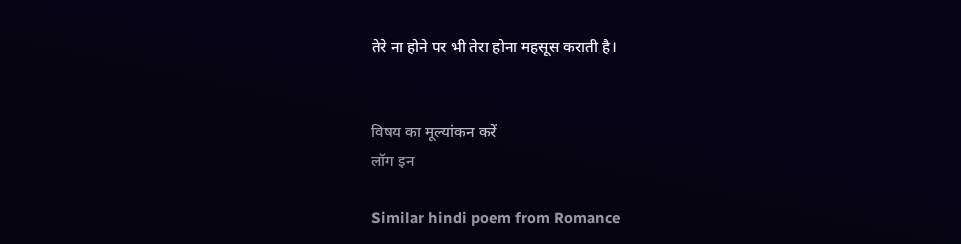तेरे ना होने पर भी तेरा होना महसूस कराती है।


विषय का मूल्यांकन करें
लॉग इन

Similar hindi poem from Romance